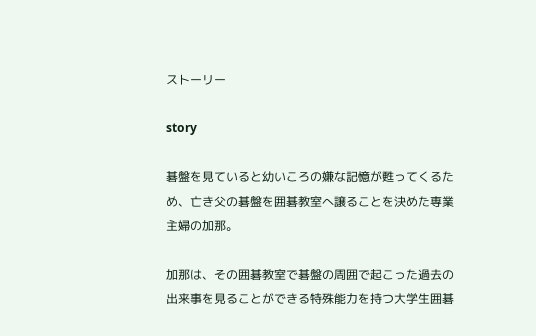ストーリー

story

碁盤を見ていると幼いころの嫌な記憶が甦ってくるため、亡き父の碁盤を囲碁教室へ譲ることを決めた専業主婦の加那。

加那は、その囲碁教室で碁盤の周囲で起こった過去の出来事を見ることができる特殊能力を持つ大学生囲碁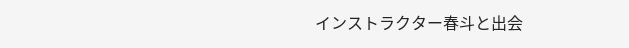インストラクター春斗と出会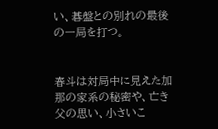い、碁盤との別れの最後の一局を打つ。


春斗は対局中に見えた加那の家系の秘密や、亡き父の思い、小さいこ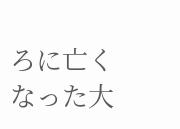ろに亡くなった大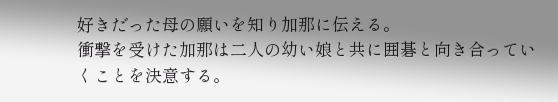好きだった母の願いを知り加那に伝える。
衝撃を受けた加那は二人の幼い娘と共に囲碁と向き合っていくことを決意する。